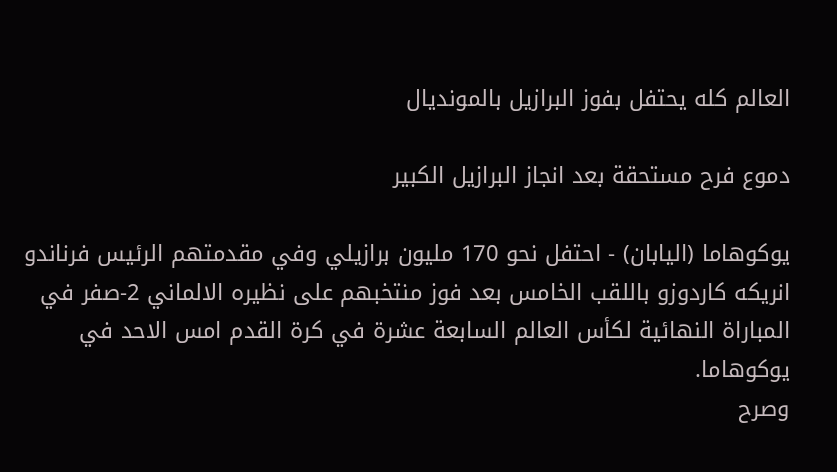العالم كله يحتفل بفوز البرازيل بالمونديال

دموع فرح مستحقة بعد انجاز البرازيل الكبير

يوكوهاما (اليابان) - احتفل نحو 170 مليون برازيلي وفي مقدمتهم الرئيس فرناندو انريكه كاردوزو باللقب الخامس بعد فوز منتخبهم على نظيره الالماني 2-صفر في المباراة النهائية لكأس العالم السابعة عشرة في كرة القدم امس الاحد في يوكوهاما.
وصرح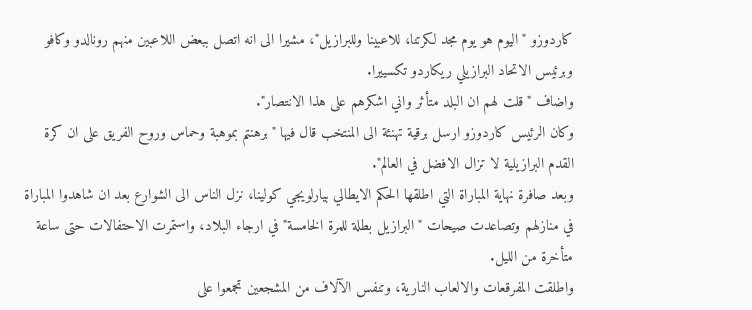كاردوزو "اليوم هو يوم مجد لكرتنا، للاعبينا وللبرازيل"، مشيرا الى انه اتصل ببعض اللاعبين منهم رونالدو وكافو وبرئيس الاتحاد البرازيلي ريكاردو تكسييرا.
واضاف "قلت لهم ان البلد متأثر واني اشكرهم على هذا الانتصار".
وكان الرئيس كاردوزو ارسل برقية تهنئة الى المنتخب قال فيها "برهنتم بموهبة وحماس وروح الفريق على ان كرة القدم البرازيلية لا تزال الافضل في العالم".
وبعد صافرة نهاية المباراة التي اطلقها الحكم الايطالي بيارلويجي كولينا، نزل الناس الى الشوارع بعد ان شاهدوا المباراة في منازلهم وتصاعدت صيحات "البرازيل بطلة للمرة الخامسة" في ارجاء البلاد، واستمرت الاحتفالات حتى ساعة متأخرة من الليل.
واطلقت المفرقعات والالعاب النارية، وتنفس الآلاف من المشجعين تجمعوا على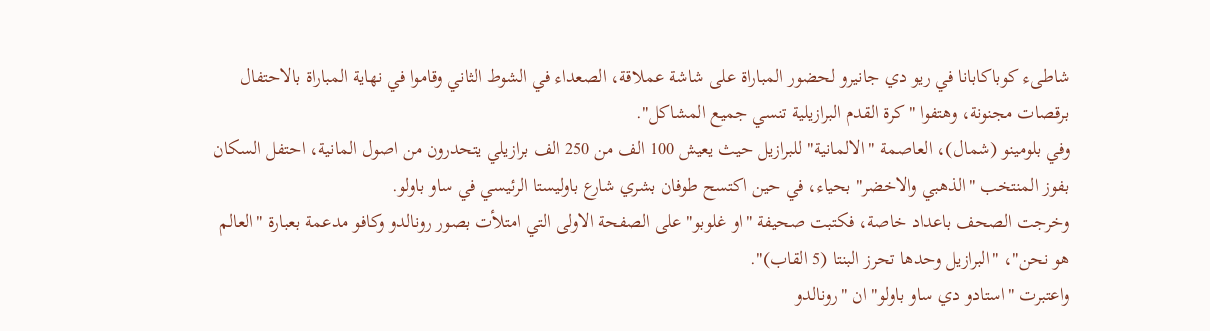شاطىء كوباكابانا في ريو دي جانيرو لحضور المباراة على شاشة عملاقة، الصعداء في الشوط الثاني وقاموا في نهاية المباراة بالاحتفال برقصات مجنونة، وهتفوا "كرة القدم البرازيلية تنسي جميع المشاكل".
وفي بلومينو (شمال)، العاصمة "الالمانية" للبرازيل حيث يعيش 100 الف من 250 الف برازيلي يتحدرون من اصول المانية، احتفل السكان بفوز المنتخب "الذهبي والاخضر" بحياء، في حين اكتسح طوفان بشري شارع باوليستا الرئيسي في ساو باولو.
وخرجت الصحف باعداد خاصة، فكتبت صحيفة "او غلوبو" على الصفحة الاولى التي امتلأت بصور رونالدو وكافو مدعمة بعبارة "العالم هو نحن"، "البرازيل وحدها تحرز البنتا (5 القاب)".
واعتبرت "استادو دي ساو باولو" ان "رونالدو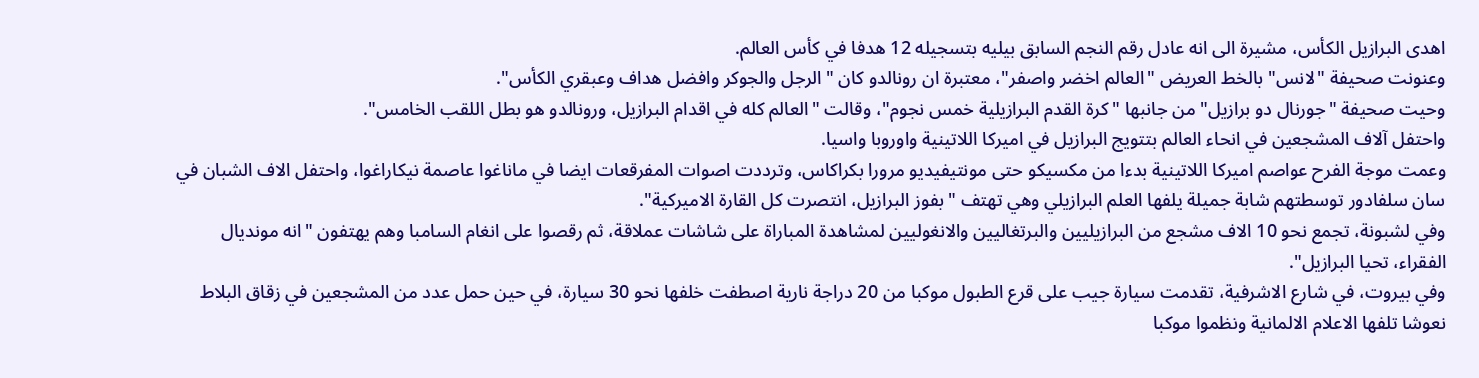اهدى البرازيل الكأس، مشيرة الى انه عادل رقم النجم السابق بيليه بتسجيله 12 هدفا في كأس العالم.
وعنونت صحيفة "لانس" بالخط العريض "العالم اخضر واصفر"، معتبرة ان رونالدو كان "الرجل والجوكر وافضل هداف وعبقري الكأس".
وحيت صحيفة "جورنال دو برازيل" من جانبها "كرة القدم البرازيلية خمس نجوم"، وقالت "العالم كله في اقدام البرازيل، ورونالدو هو بطل اللقب الخامس".
واحتفل آلاف المشجعين في انحاء العالم بتتويج البرازيل في اميركا اللاتينية واوروبا واسيا.
وعمت موجة الفرح عواصم اميركا اللاتينية بدءا من مكسيكو حتى مونتيفيديو مرورا بكراكاس، وترددت اصوات المفرقعات ايضا في ماناغوا عاصمة نيكاراغوا، واحتفل الاف الشبان في سان سلفادور توسطتهم شابة جميلة يلفها العلم البرازيلي وهي تهتف "بفوز البرازيل، انتصرت كل القارة الاميركية".
وفي لشبونة، تجمع نحو 10 الاف مشجع من البرازيليين والبرتغاليين والانغوليين لمشاهدة المباراة على شاشات عملاقة، ثم رقصوا على انغام السامبا وهم يهتفون "انه مونديال الفقراء، تحيا البرازيل".
وفي بيروت، في شارع الاشرفية، تقدمت سيارة جيب على قرع الطبول موكبا من 20 دراجة نارية اصطفت خلفها نحو 30 سيارة، في حين حمل عدد من المشجعين في زقاق البلاط نعوشا تلفها الاعلام الالمانية ونظموا موكبا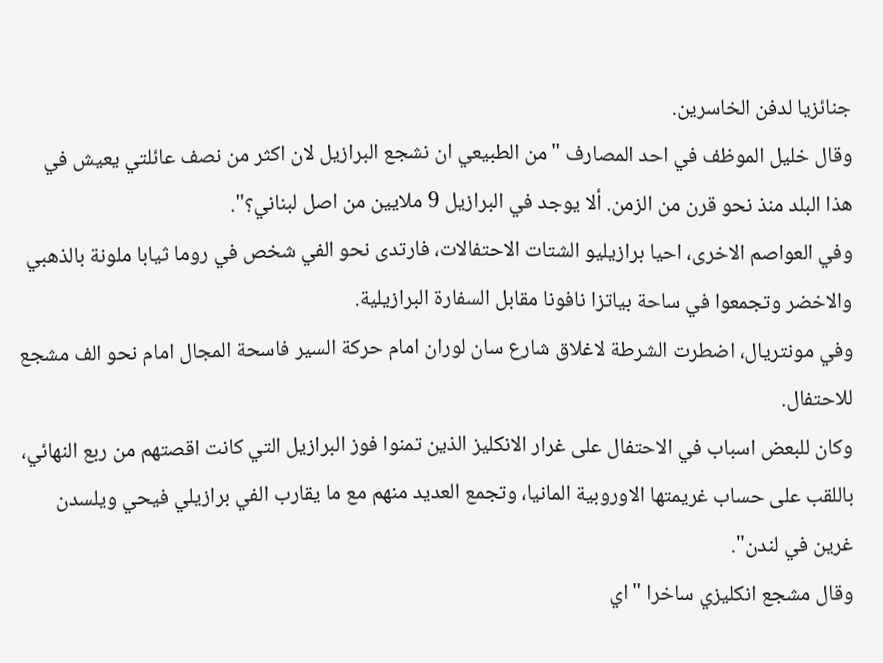جنائزيا لدفن الخاسرين.
وقال خليل الموظف في احد المصارف "من الطبيعي ان نشجع البرازيل لان اكثر من نصف عائلتي يعيش في هذا البلد منذ نحو قرن من الزمن. ألا يوجد في البرازيل 9 ملايين من اصل لبناني؟".
وفي العواصم الاخرى، احيا برازيليو الشتات الاحتفالات، فارتدى نحو الفي شخص في روما ثيابا ملونة بالذهبي والاخضر وتجمعوا في ساحة بياتزا نافونا مقابل السفارة البرازيلية.
وفي مونتريال، اضطرت الشرطة لاغلاق شارع سان لوران امام حركة السير فاسحة المجال امام نحو الف مشجع للاحتفال.
وكان للبعض اسباب في الاحتفال على غرار الانكليز الذين تمنوا فوز البرازيل التي كانت اقصتهم من ربع النهائي، باللقب على حساب غريمتها الاوروبية المانيا، وتجمع العديد منهم مع ما يقارب الفي برازيلي فيحي ويلسدن غرين في لندن".
وقال مشجع انكليزي ساخرا "اي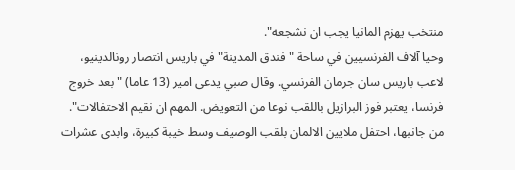منتخب يهزم المانيا يجب ان نشجعه".
وحيا آلاف الفرنسيين في ساحة "فندق المدينة" في باريس انتصار رونالدينيو، لاعب باريس سان جرمان الفرنسي. وقال صبي يدعى امير (13 عاما) "بعد خروج فرنسا، يعتبر فوز البرازيل باللقب نوعا من التعويض. المهم ان نقيم الاحتفالات".
من جانبها، احتفل ملايين الالمان بلقب الوصيف وسط خيبة كبيرة، وابدى عشرات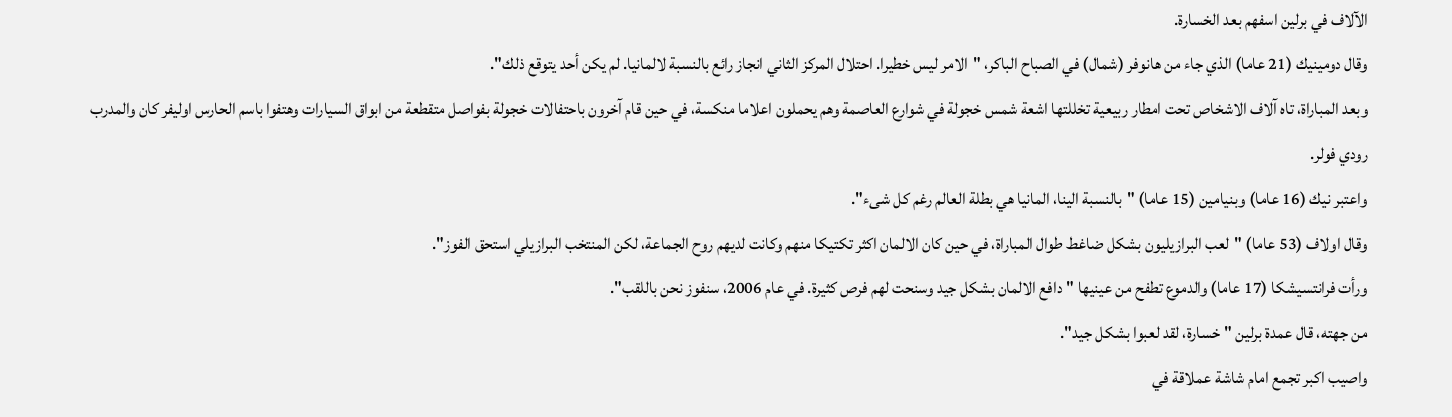الآلاف في برلين اسفهم بعد الخسارة.
وقال دومينيك (21 عاما) الذي جاء من هانوفر (شمال) في الصباح الباكر، "الامر ليس خطيرا. احتلال المركز الثاني انجاز رائع بالنسبة لالمانيا. لم يكن أحد يتوقع ذلك".
وبعد المباراة، تاه آلاف الاشخاص تحت امطار ربيعية تخللتها اشعة شمس خجولة في شوارع العاصمة وهم يحملون اعلاما منكسة، في حين قام آخرون باحتفالات خجولة بفواصل متقطعة من ابواق السيارات وهتفوا باسم الحارس اوليفر كان والمدرب رودي فولر.
واعتبر نيك (16 عاما) وبنيامين (15 عاما) "بالنسبة الينا، المانيا هي بطلة العالم رغم كل شىء".
وقال اولاف (53 عاما) "لعب البرازيليون بشكل ضاغط طوال المباراة، في حين كان الالمان اكثر تكتيكا منهم وكانت لديهم روح الجماعة، لكن المنتخب البرازيلي استحق الفوز".
ورأت فرانتسيشكا (17 عاما) والدموع تطفح من عينيها "دافع الالمان بشكل جيد وسنحت لهم فرص كثيرة. في عام 2006، سنفوز نحن باللقب".
من جهته، قال عمدة برلين "خسارة، لقد لعبوا بشكل جيد".
واصيب اكبر تجمع امام شاشة عملاقة في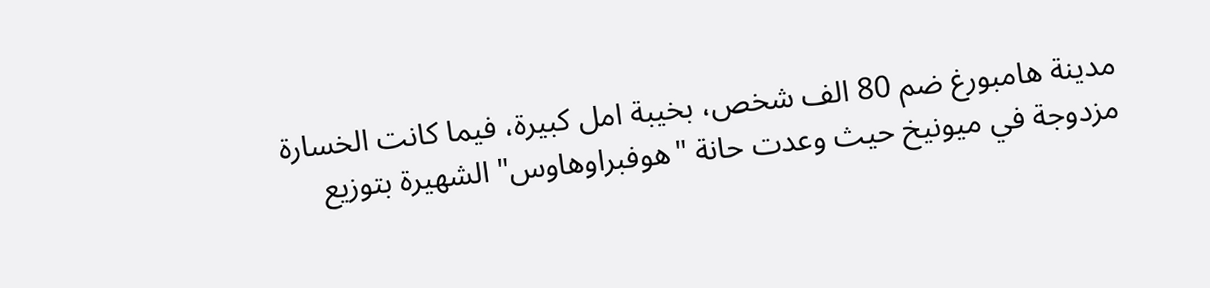مدينة هامبورغ ضم 80 الف شخص، بخيبة امل كبيرة، فيما كانت الخسارة مزدوجة في ميونيخ حيث وعدت حانة "هوفبراوهاوس" الشهيرة بتوزيع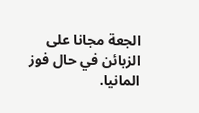الجعة مجانا على الزبائن في حال فوز المانيا.